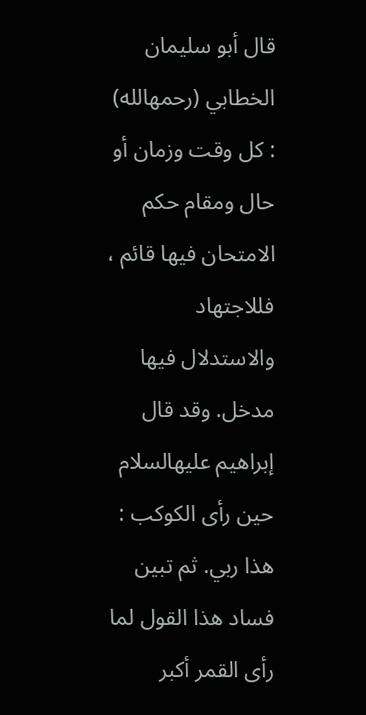قال أبو سليمان الخطابي (رحمهالله) : كل وقت وزمان أو حال ومقام حكم الامتحان فيها قائم ، فللاجتهاد والاستدلال فيها مدخل. وقد قال إبراهيم عليهالسلام حين رأى الكوكب : هذا ربي. ثم تبين فساد هذا القول لما رأى القمر أكبر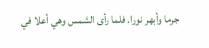جرما وأبهر نورا. فلما رأى الشمس وهي أعلا في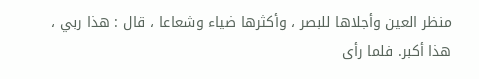منظر العين وأجلاها للبصر ، وأكثرها ضياء وشعاعا ، قال : هذا ربي ، هذا أكبر. فلما رأى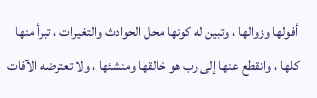أفولها وزوالها ، وتبين له كونها محل الحوادث والتغيرات ، تبرأ منها كلها ، وانقطع عنها إلى رب هو خالقها ومنشئها ، ولا تعترضه الآفات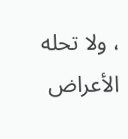، ولا تحله الأعراض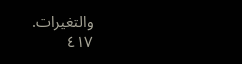والتغيرات.
٤١٧